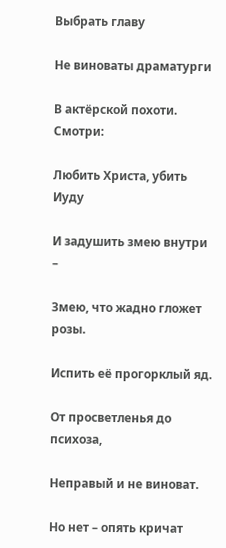Выбрать главу

Не виноваты драматурги

В актёрской похоти. Смотри:

Любить Христа, убить Иуду

И задушить змею внутри –

Змею, что жадно гложет розы.

Испить её прогорклый яд.

От просветленья до психоза,

Неправый и не виноват.

Но нет – опять кричат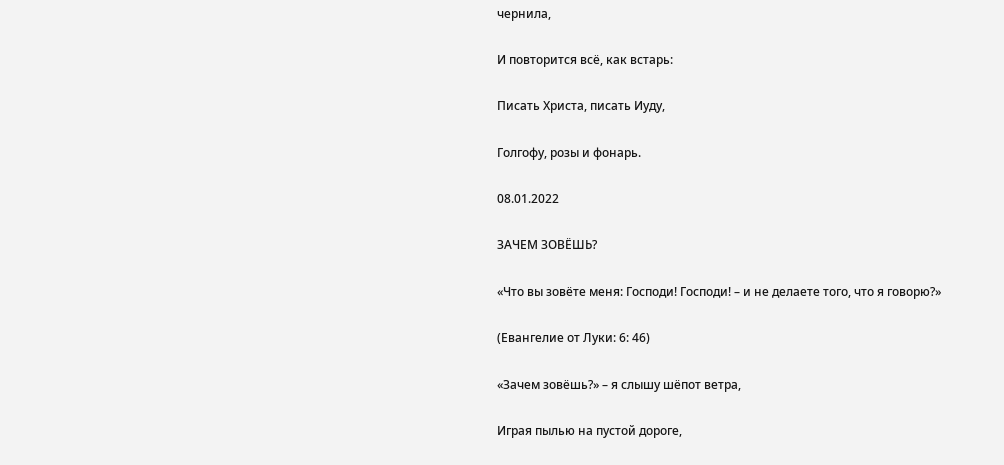чернила,

И повторится всё, как встарь:

Писать Христа, писать Иуду,

Голгофу, розы и фонарь.

08.01.2022

ЗАЧЕМ ЗОВЁШЬ?

«Что вы зовёте меня: Господи! Господи! – и не делаете того, что я говорю?»

(Евангелие от Луки: 6: 46)

«Зачем зовёшь?» – я слышу шёпот ветра,

Играя пылью на пустой дороге,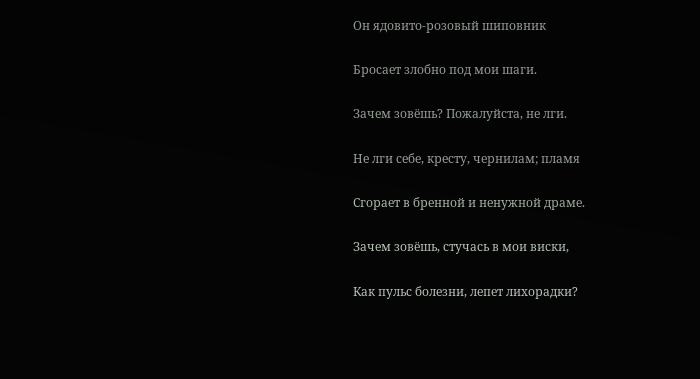Он ядовито-розовый шиповник

Бросает злобно под мои шаги.

Зачем зовёшь? Пожалуйста, не лги.

Не лги себе, кресту, чернилам; пламя

Сгорает в бренной и ненужной драме.

Зачем зовёшь, стучась в мои виски,

Как пульс болезни, лепет лихорадки?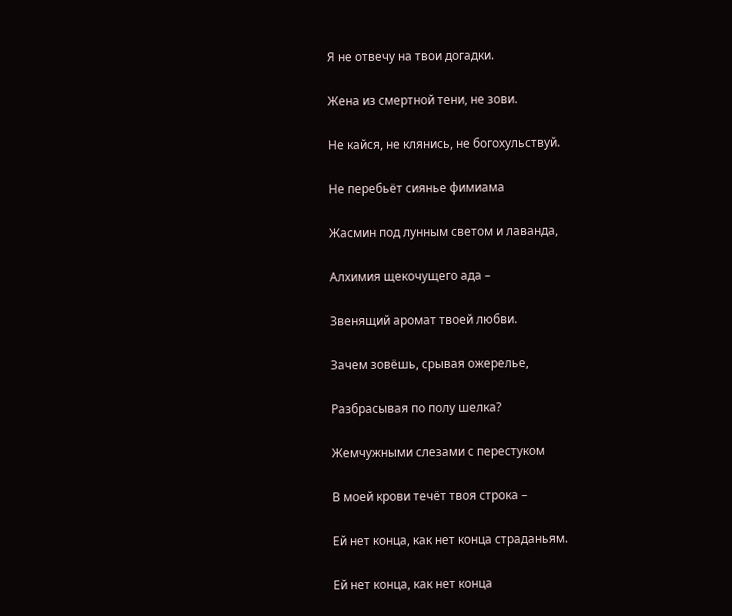Я не отвечу на твои догадки.

Жена из смертной тени, не зови.

Не кайся, не клянись, не богохульствуй.

Не перебьёт сиянье фимиама

Жасмин под лунным светом и лаванда,

Алхимия щекочущего ада –

Звенящий аромат твоей любви.

Зачем зовёшь, срывая ожерелье,

Разбрасывая по полу шелка?

Жемчужными слезами с перестуком

В моей крови течёт твоя строка –

Ей нет конца, как нет конца страданьям.

Ей нет конца, как нет конца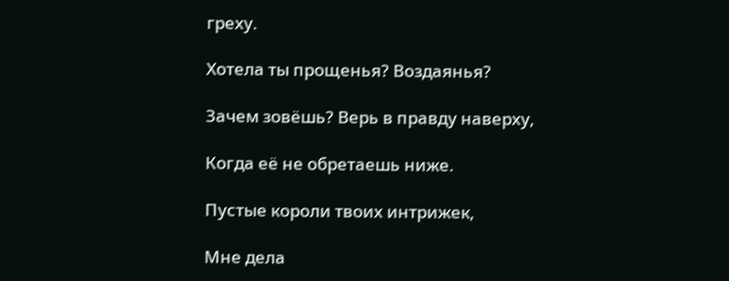греху.

Хотела ты прощенья? Воздаянья?

Зачем зовёшь? Верь в правду наверху,

Когда её не обретаешь ниже.

Пустые короли твоих интрижек,

Мне дела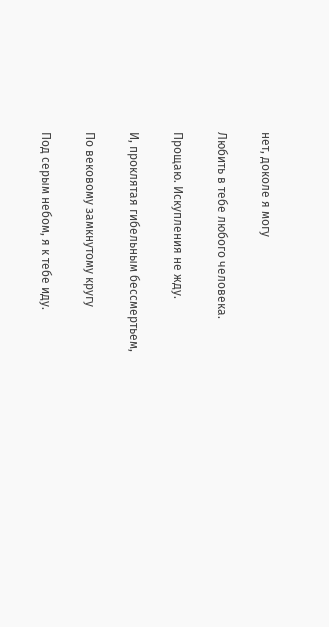нет, доколе я могу

Любить в тебе любого человека.

Прощаю. Искупления не жду.

И, проклятая гибельным бессмертьем,

По вековому замкнутому кругу

Под серым небом, я к тебе иду.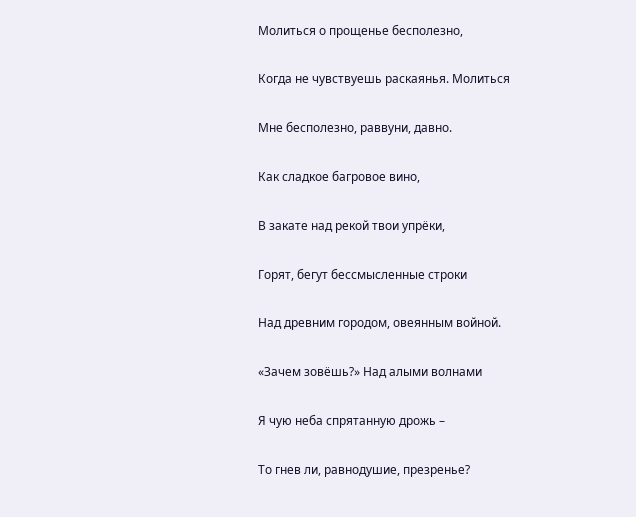Молиться о прощенье бесполезно,

Когда не чувствуешь раскаянья. Молиться

Мне бесполезно, раввуни, давно.

Как сладкое багровое вино,

В закате над рекой твои упрёки,

Горят, бегут бессмысленные строки

Над древним городом, овеянным войной.

«Зачем зовёшь?» Над алыми волнами

Я чую неба спрятанную дрожь –

То гнев ли, равнодушие, презренье?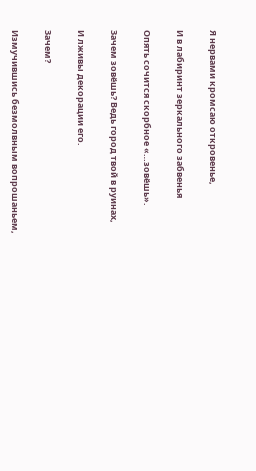Я нервами кромсаю откровенье,

И в лабиринт зеркального забвенья

Опять сочится скорбное «…зовёшь».

Зачем зовёшь? Ведь город твой в руинах,

И лживы декорации его.

Зачем?

Измучившись безмолвным вопрошаньем,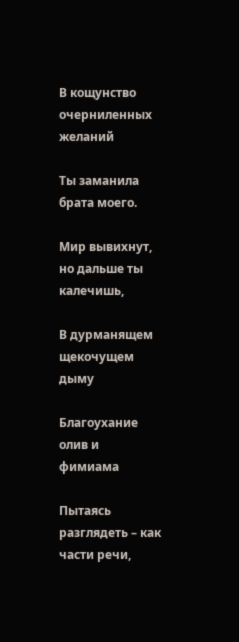В кощунство очерниленных желаний

Ты заманила брата моего.

Мир вывихнут, но дальше ты калечишь,

В дурманящем щекочущем дыму

Благоухание олив и фимиама

Пытаясь разглядеть – как части речи,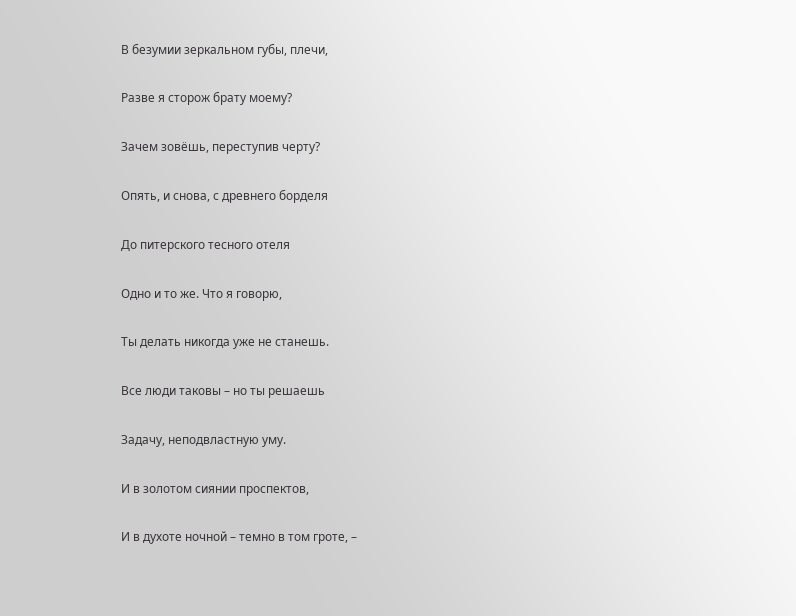В безумии зеркальном губы, плечи,

Разве я сторож брату моему?

Зачем зовёшь, переступив черту?

Опять, и снова, с древнего борделя

До питерского тесного отеля

Одно и то же. Что я говорю,

Ты делать никогда уже не станешь.

Все люди таковы – но ты решаешь

Задачу, неподвластную уму.

И в золотом сиянии проспектов,

И в духоте ночной – темно в том гроте, –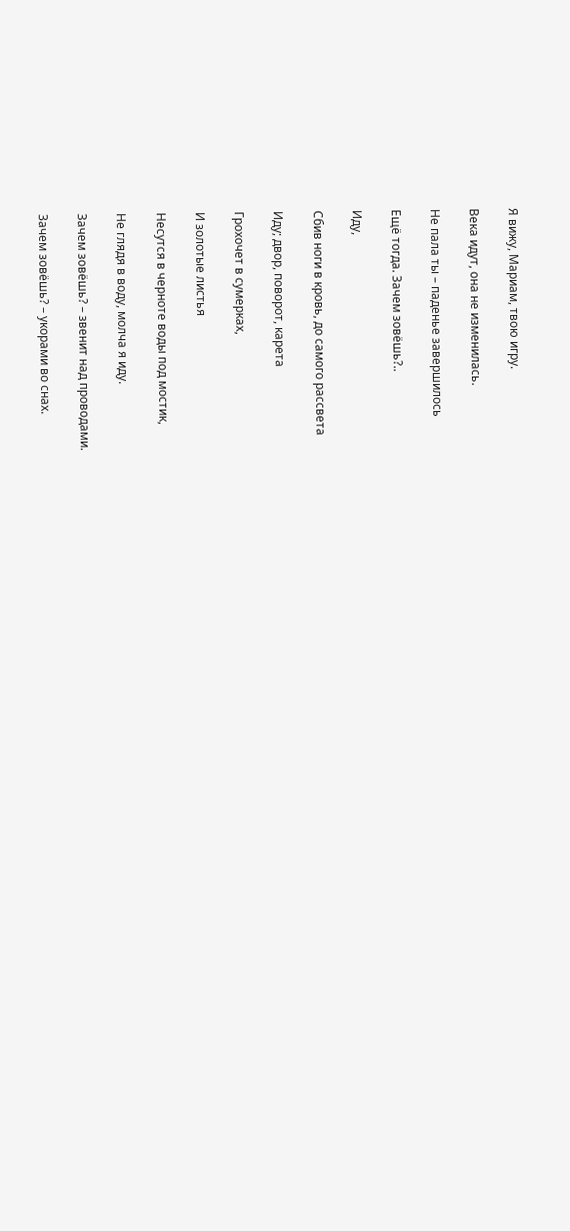Я вижу, Мариам, твою игру.

Века идут, она не изменилась.

Не пала ты – паденье завершилось

Ещё тогда. Зачем зовёшь?..

Иду,

Сбив ноги в кровь, до самого рассвета

Иду; двор, поворот, карета

Грохочет в сумерках,

И золотые листья

Несутся в черноте воды под мостик,

Не глядя в воду, молча я иду.

Зачем зовёшь? – звенит над проводами.

Зачем зовёшь? – укорами во снах.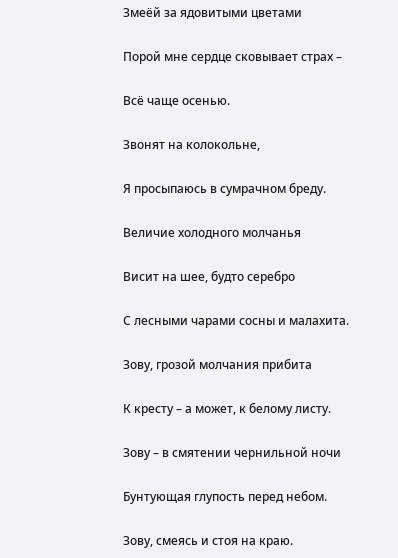Змеёй за ядовитыми цветами

Порой мне сердце сковывает страх –

Всё чаще осенью.

Звонят на колокольне,

Я просыпаюсь в сумрачном бреду.

Величие холодного молчанья

Висит на шее, будто серебро

С лесными чарами сосны и малахита.

Зову, грозой молчания прибита

К кресту – а может, к белому листу.

Зову – в смятении чернильной ночи

Бунтующая глупость перед небом.

Зову, смеясь и стоя на краю.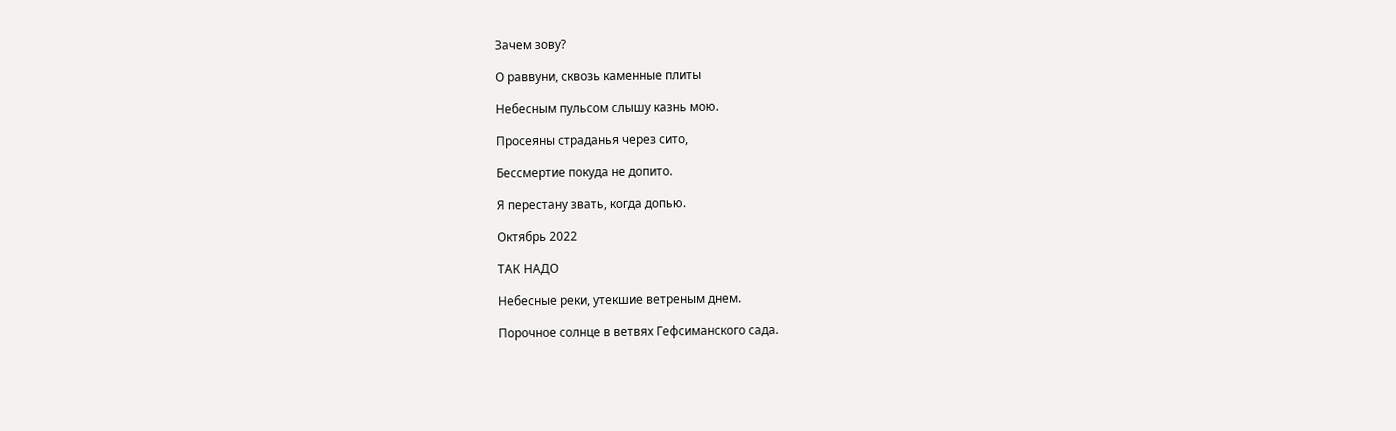Зачем зову?

О раввуни, сквозь каменные плиты

Небесным пульсом слышу казнь мою.

Просеяны страданья через сито,

Бессмертие покуда не допито.

Я перестану звать, когда допью.

Октябрь 2022

ТАК НАДО

Небесные реки, утекшие ветреным днем.

Порочное солнце в ветвях Гефсиманского сада.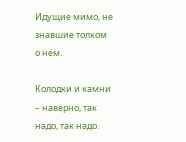Идущие мимо, не знавшие толком о нём.

Колодки и камни – наверно, так надо, так надо.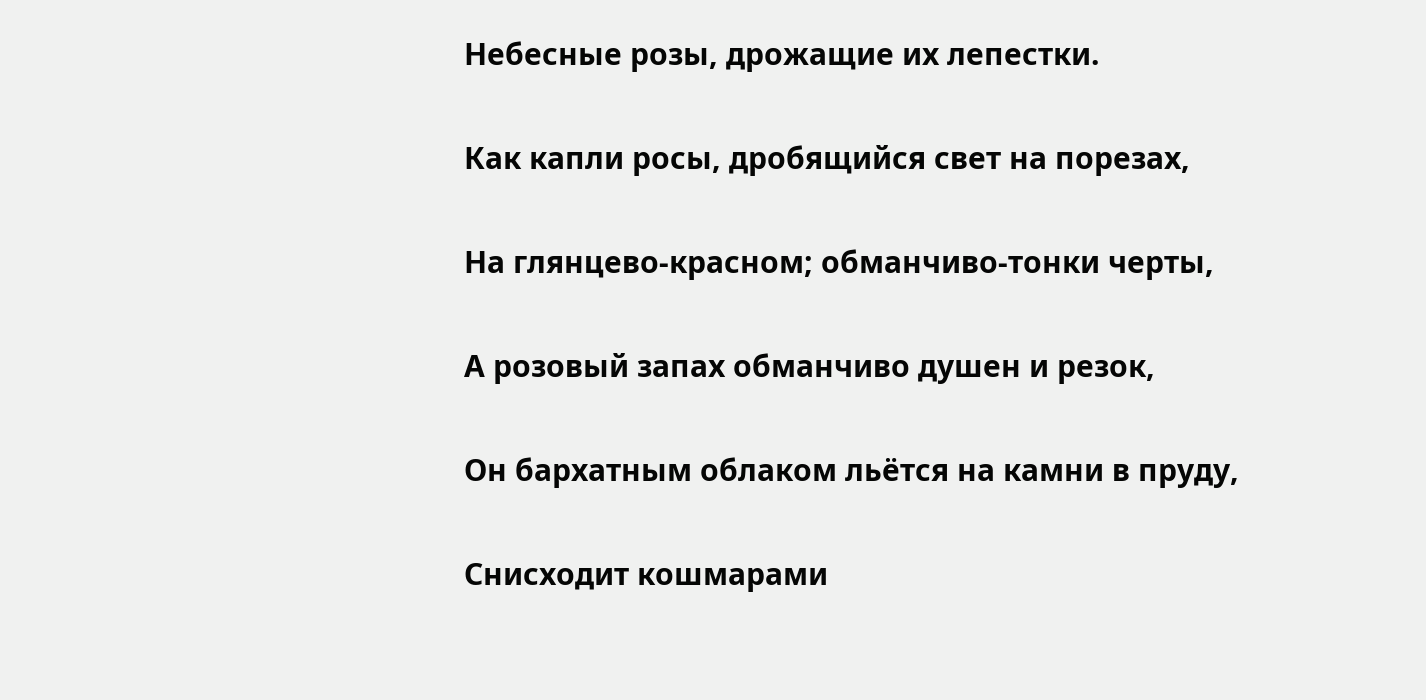Небесные розы, дрожащие их лепестки.

Как капли росы, дробящийся свет на порезах,

На глянцево-красном; обманчиво-тонки черты,

А розовый запах обманчиво душен и резок,

Он бархатным облаком льётся на камни в пруду,

Снисходит кошмарами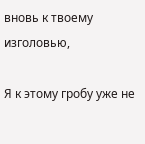вновь к твоему изголовью,

Я к этому гробу уже не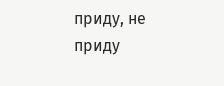приду, не приду